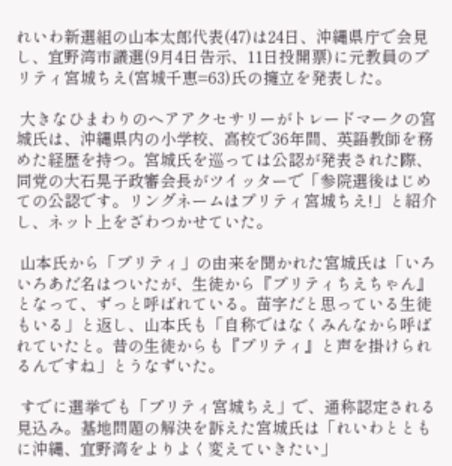れいわ新選組の山本太郎代表(47)は24日、沖縄県庁で会見し、宜野湾市議選(9月4日告示、11日投開票)に元教員のプリティ宮城ちえ(宮城千恵=63)氏の擁立を発表した。

 大きなひまわりのヘアアクセサリーがトレードマークの宮城氏は、沖縄県内の小学校、高校で36年間、英語教師を務めた経歴を持つ。宮城氏を巡っては公認が発表された際、同党の大石晃子政審会長がツイッターで「参院選後はじめての公認です。リングネームはプリティ宮城ちえ!」と紹介し、ネット上をざわつかせていた。

 山本氏から「プリティ」の由来を聞かれた宮城氏は「いろいろあだ名はついたが、生徒から『プリティちえちゃん』となって、ずっと呼ばれている。苗字だと思っている生徒もいる」と返し、山本氏も「自称ではなくみんなから呼ばれていたと。昔の生徒からも『プリティ』と声を掛けられるんですね」とうなずいた。

 すでに選挙でも「プリティ宮城ちえ」で、通称認定される見込み。基地問題の解決を訴えた宮城氏は「れいわとともに沖縄、宜野湾をよりよく変えていきたい」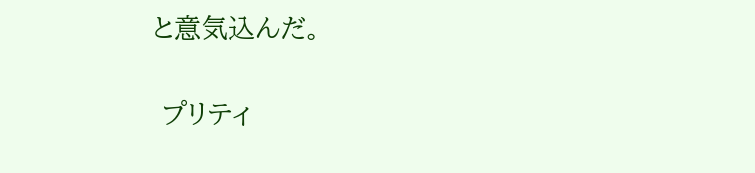と意気込んだ。

 プリティ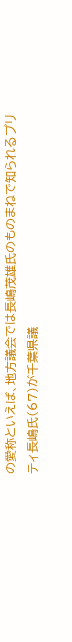の愛称といえば、地方議会では長嶋茂雄氏のものまねで知られるプリティ長嶋氏(67)が千葉県議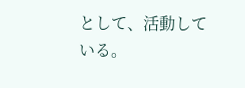として、活動している。